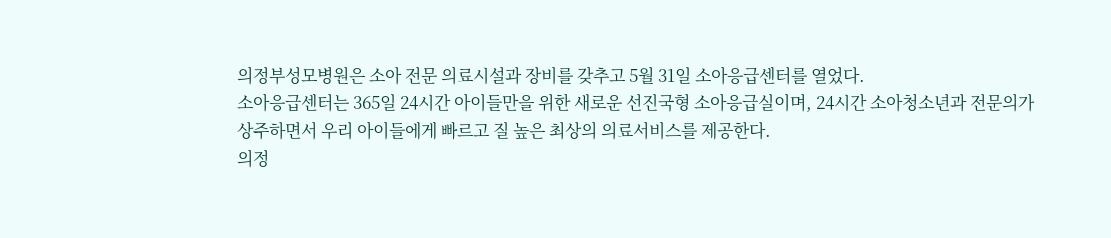의정부성모병원은 소아 전문 의료시설과 장비를 갖추고 5월 31일 소아응급센터를 열었다.
소아응급센터는 365일 24시간 아이들만을 위한 새로운 선진국형 소아응급실이며, 24시간 소아청소년과 전문의가 상주하면서 우리 아이들에게 빠르고 질 높은 최상의 의료서비스를 제공한다.
의정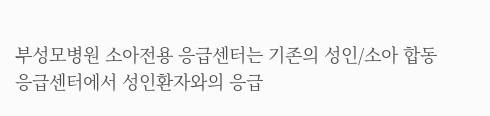부성모병원 소아전용 응급센터는 기존의 성인/소아 합동 응급센터에서 성인환자와의 응급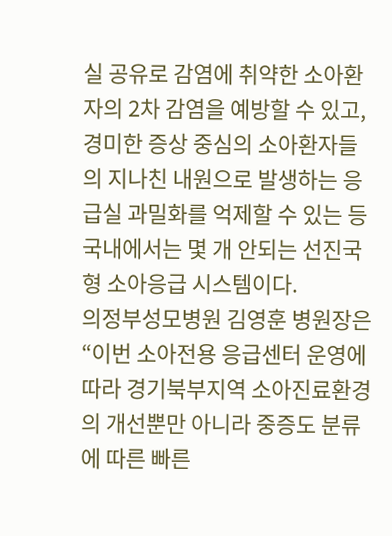실 공유로 감염에 취약한 소아환자의 2차 감염을 예방할 수 있고, 경미한 증상 중심의 소아환자들의 지나친 내원으로 발생하는 응급실 과밀화를 억제할 수 있는 등 국내에서는 몇 개 안되는 선진국형 소아응급 시스템이다.
의정부성모병원 김영훈 병원장은 “이번 소아전용 응급센터 운영에 따라 경기북부지역 소아진료환경의 개선뿐만 아니라 중증도 분류에 따른 빠른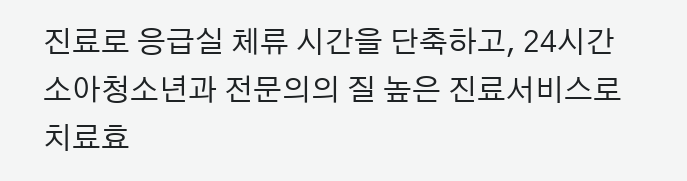진료로 응급실 체류 시간을 단축하고, 24시간 소아청소년과 전문의의 질 높은 진료서비스로 치료효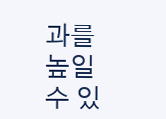과를 높일 수 있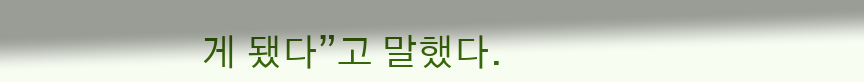게 됐다”고 말했다.